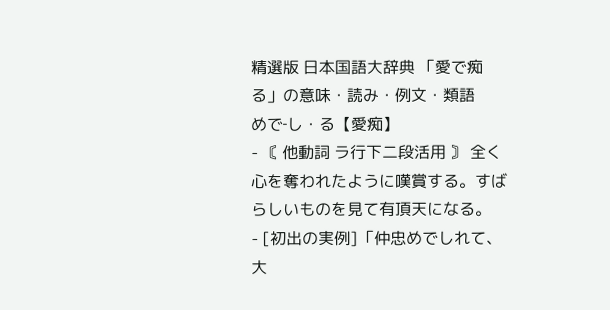精選版 日本国語大辞典 「愛で痴る」の意味・読み・例文・類語
めで‐し・る【愛痴】
- 〘 他動詞 ラ行下二段活用 〙 全く心を奪われたように嘆賞する。すばらしいものを見て有頂天になる。
- [初出の実例]「仲忠めでしれて、大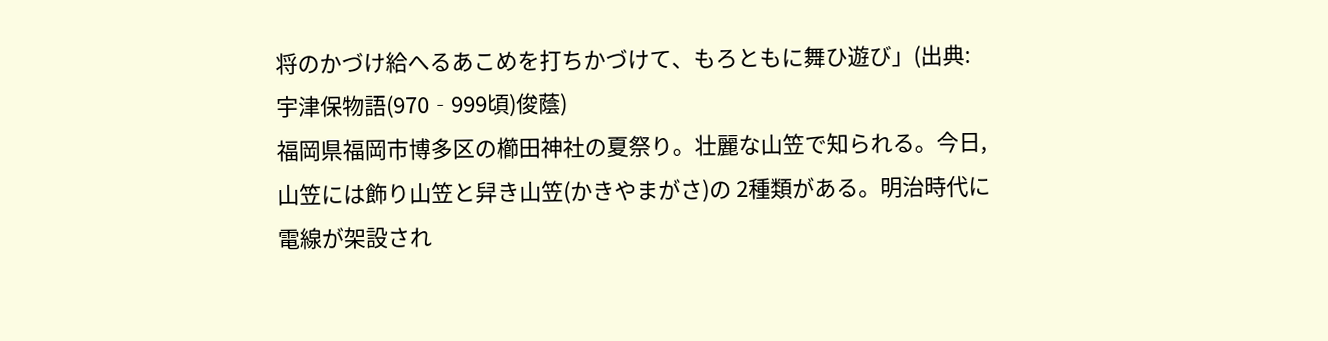将のかづけ給へるあこめを打ちかづけて、もろともに舞ひ遊び」(出典:宇津保物語(970‐999頃)俊蔭)
福岡県福岡市博多区の櫛田神社の夏祭り。壮麗な山笠で知られる。今日,山笠には飾り山笠と舁き山笠(かきやまがさ)の 2種類がある。明治時代に電線が架設され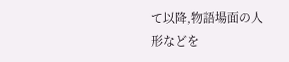て以降,物語場面の人形などを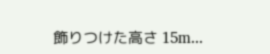飾りつけた高さ 15m...